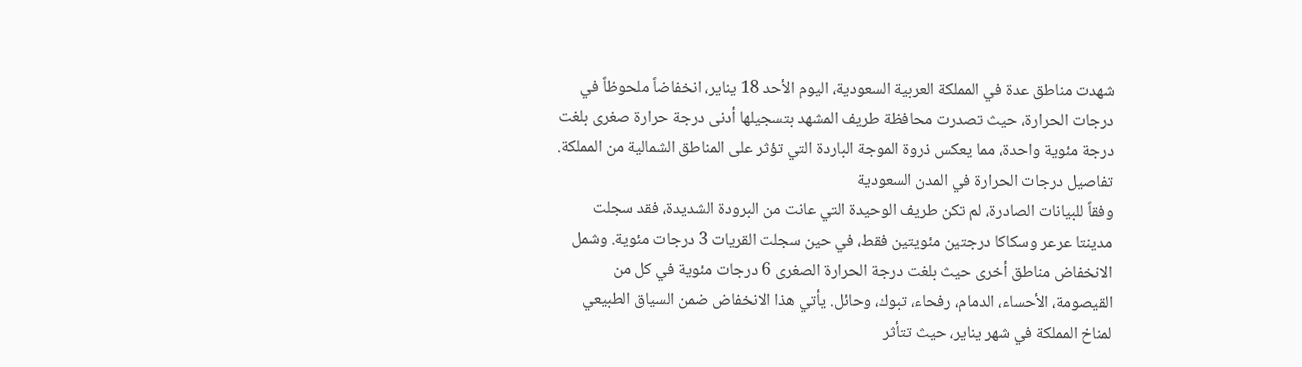شهدت مناطق عدة في المملكة العربية السعودية، اليوم الأحد 18 يناير، انخفاضاً ملحوظاً في درجات الحرارة، حيث تصدرت محافظة طريف المشهد بتسجيلها أدنى درجة حرارة صغرى بلغت درجة مئوية واحدة، مما يعكس ذروة الموجة الباردة التي تؤثر على المناطق الشمالية من المملكة.
تفاصيل درجات الحرارة في المدن السعودية
وفقاً للبيانات الصادرة، لم تكن طريف الوحيدة التي عانت من البرودة الشديدة، فقد سجلت مدينتا عرعر وسكاكا درجتين مئويتين فقط، في حين سجلت القريات 3 درجات مئوية. وشمل الانخفاض مناطق أخرى حيث بلغت درجة الحرارة الصغرى 6 درجات مئوية في كل من القيصومة، الأحساء، الدمام، رفحاء، تبوك، وحائل. يأتي هذا الانخفاض ضمن السياق الطبيعي لمناخ المملكة في شهر يناير، حيث تتأثر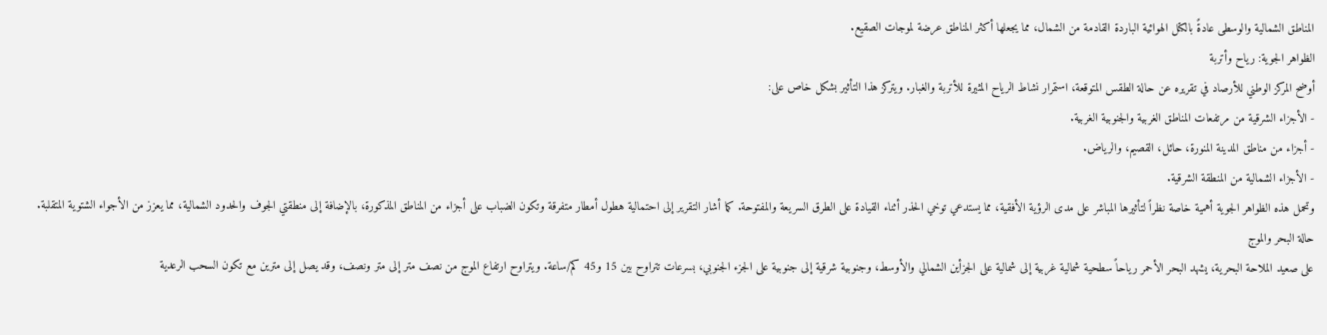المناطق الشمالية والوسطى عادةً بالكتل الهوائية الباردة القادمة من الشمال، مما يجعلها أكثر المناطق عرضة لموجات الصقيع.
الظواهر الجوية: رياح وأتربة
أوضح المركز الوطني للأرصاد في تقريره عن حالة الطقس المتوقعة، استمرار نشاط الرياح المثيرة للأتربة والغبار. ويتركز هذا التأثير بشكل خاص على:
- الأجزاء الشرقية من مرتفعات المناطق الغربية والجنوبية الغربية.
- أجزاء من مناطق المدينة المنورة، حائل، القصيم، والرياض.
- الأجزاء الشمالية من المنطقة الشرقية.
وتحمل هذه الظواهر الجوية أهمية خاصة نظراً لتأثيرها المباشر على مدى الرؤية الأفقية، مما يستدعي توخي الحذر أثناء القيادة على الطرق السريعة والمفتوحة. كما أشار التقرير إلى احتمالية هطول أمطار متفرقة وتكون الضباب على أجزاء من المناطق المذكورة، بالإضافة إلى منطقتي الجوف والحدود الشمالية، مما يعزز من الأجواء الشتوية المتقلبة.
حالة البحر والموج
على صعيد الملاحة البحرية، يشهد البحر الأحمر رياحاً سطحية شمالية غربية إلى شمالية على الجزأين الشمالي والأوسط، وجنوبية شرقية إلى جنوبية على الجزء الجنوبي، بسرعات تتراوح بين 15 و45 كم/ساعة. ويتراوح ارتفاع الموج من نصف متر إلى متر ونصف، وقد يصل إلى مترين مع تكون السحب الرعدية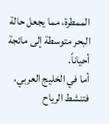الممطرة، مما يجعل حالة البحر متوسطة إلى مائجة أحياناً.
أما في الخليج العربي، فتنشط الرياح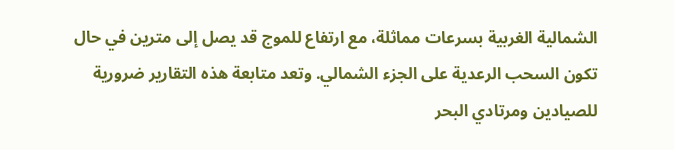الشمالية الغربية بسرعات مماثلة، مع ارتفاع للموج قد يصل إلى مترين في حال تكون السحب الرعدية على الجزء الشمالي. وتعد متابعة هذه التقارير ضرورية للصيادين ومرتادي البحر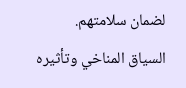لضمان سلامتهم.
السياق المناخي وتأثيره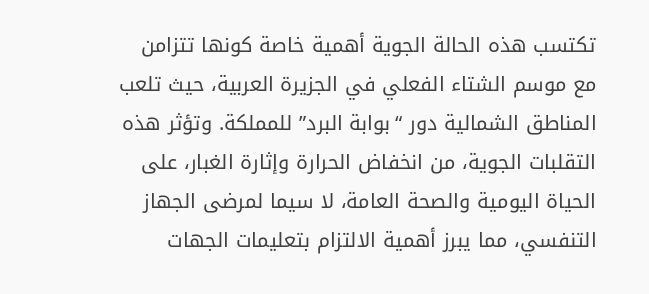تكتسب هذه الحالة الجوية أهمية خاصة كونها تتزامن مع موسم الشتاء الفعلي في الجزيرة العربية، حيث تلعب المناطق الشمالية دور “بوابة البرد” للمملكة. وتؤثر هذه التقلبات الجوية، من انخفاض الحرارة وإثارة الغبار، على الحياة اليومية والصحة العامة، لا سيما لمرضى الجهاز التنفسي، مما يبرز أهمية الالتزام بتعليمات الجهات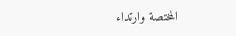المختصة وارتداء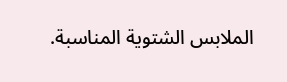الملابس الشتوية المناسبة.